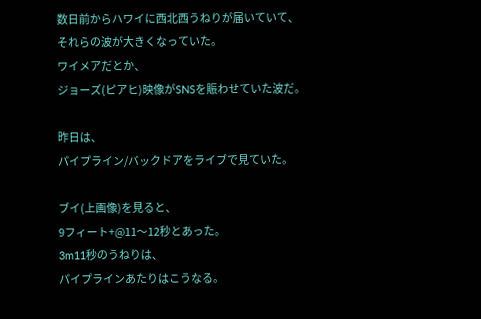数日前からハワイに西北西うねりが届いていて、
それらの波が大きくなっていた。
ワイメアだとか、
ジョーズ(ピアヒ)映像がSNSを賑わせていた波だ。

昨日は、
パイプライン/バックドアをライブで見ていた。

ブイ(上画像)を見ると、
9フィート+@11〜12秒とあった。
3m11秒のうねりは、
パイプラインあたりはこうなる。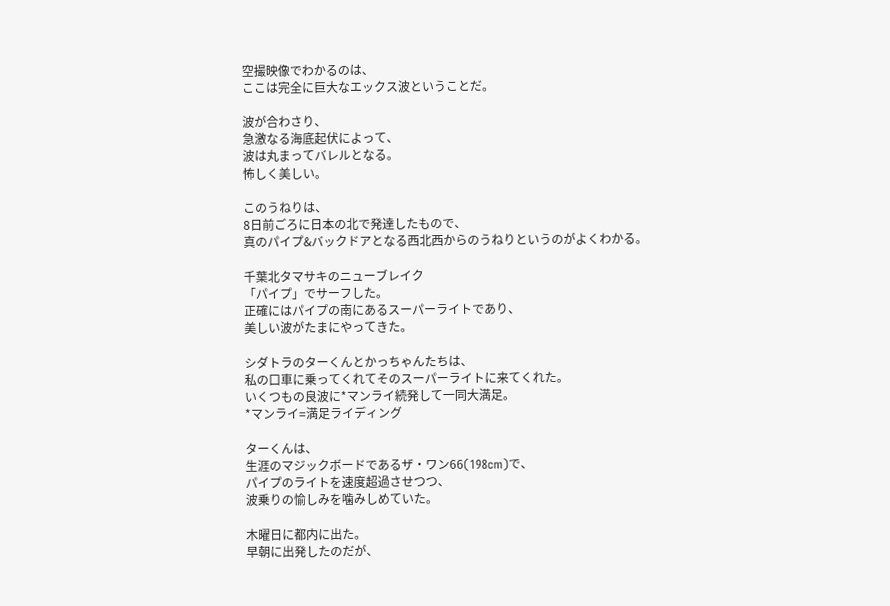空撮映像でわかるのは、
ここは完全に巨大なエックス波ということだ。

波が合わさり、
急激なる海底起伏によって、
波は丸まってバレルとなる。
怖しく美しい。

このうねりは、
8日前ごろに日本の北で発達したもので、
真のパイプ&バックドアとなる西北西からのうねりというのがよくわかる。

千葉北タマサキのニューブレイク
「パイプ」でサーフした。
正確にはパイプの南にあるスーパーライトであり、
美しい波がたまにやってきた。

シダトラのターくんとかっちゃんたちは、
私の口車に乗ってくれてそのスーパーライトに来てくれた。
いくつもの良波に*マンライ続発して一同大満足。
*マンライ=満足ライディング

ターくんは、
生涯のマジックボードであるザ・ワン66(198cm)で、
パイプのライトを速度超過させつつ、
波乗りの愉しみを噛みしめていた。

木曜日に都内に出た。
早朝に出発したのだが、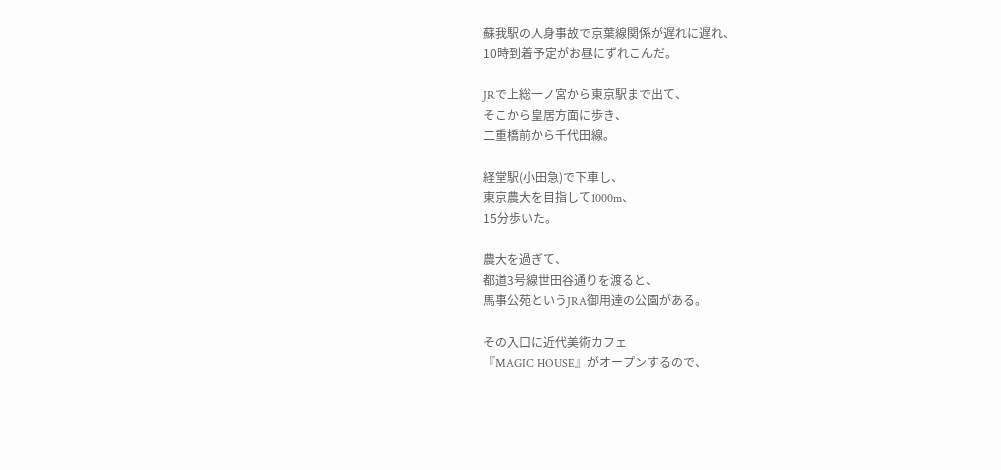蘇我駅の人身事故で京葉線関係が遅れに遅れ、
10時到着予定がお昼にずれこんだ。

JRで上総一ノ宮から東京駅まで出て、
そこから皇居方面に歩き、
二重橋前から千代田線。

経堂駅(小田急)で下車し、
東京農大を目指して1000m、
15分歩いた。

農大を過ぎて、
都道3号線世田谷通りを渡ると、
馬事公苑というJRA御用達の公園がある。

その入口に近代美術カフェ
『MAGIC HOUSE』がオープンするので、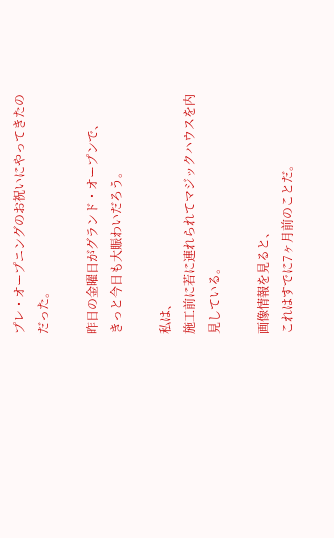プレ・オープニングのお祝いにやってきたのだった。

昨日の金曜日がグランド・オープンで、
きっと今日も大賑わいだろう。

私は、
施工前に若に連れられてマジックハウスを内見している。

画像情報を見ると、
これはすでに7ヶ月前のことだ。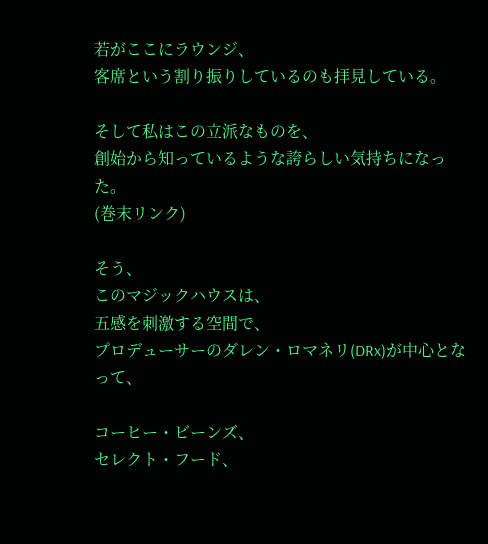若がここにラウンジ、
客席という割り振りしているのも拝見している。

そして私はこの立派なものを、
創始から知っているような誇らしい気持ちになった。
(巻末リンク)

そう、
このマジックハウスは、
五感を刺激する空間で、
プロデューサーのダレン・ロマネリ(DRx)が中心となって、

コーヒー・ビーンズ、
セレクト・フード、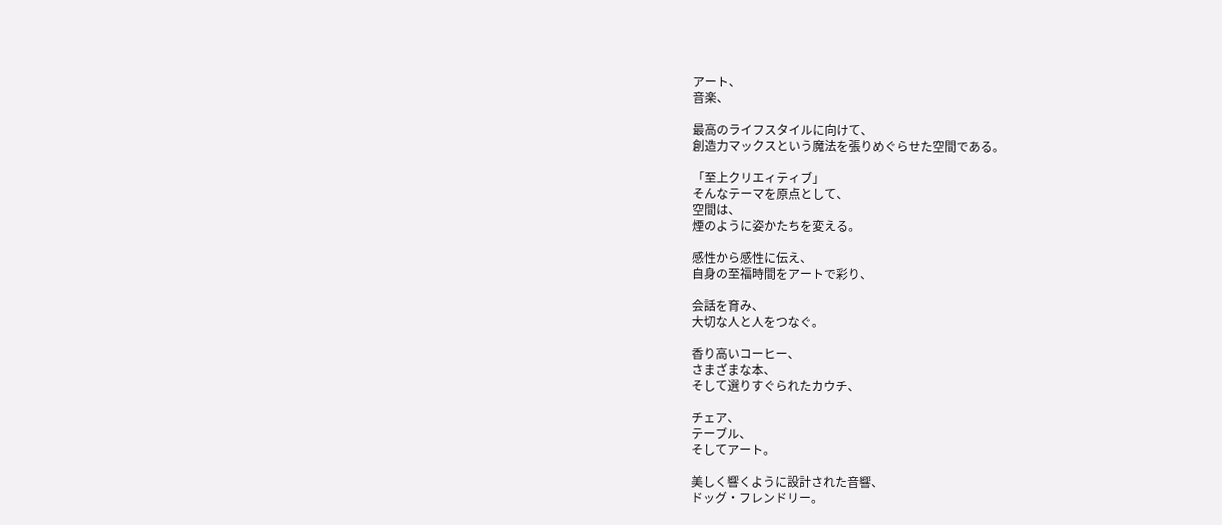アート、
音楽、

最高のライフスタイルに向けて、
創造力マックスという魔法を張りめぐらせた空間である。

「至上クリエィティブ」
そんなテーマを原点として、
空間は、
煙のように姿かたちを変える。

感性から感性に伝え、
自身の至福時間をアートで彩り、

会話を育み、
大切な人と人をつなぐ。

香り高いコーヒー、
さまざまな本、
そして選りすぐられたカウチ、

チェア、
テーブル、
そしてアート。

美しく響くように設計された音響、
ドッグ・フレンドリー。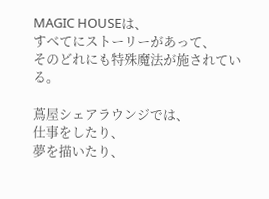MAGIC HOUSEは、
すべてにストーリーがあって、
そのどれにも特殊魔法が施されている。

蔦屋シェアラウンジでは、
仕事をしたり、
夢を描いたり、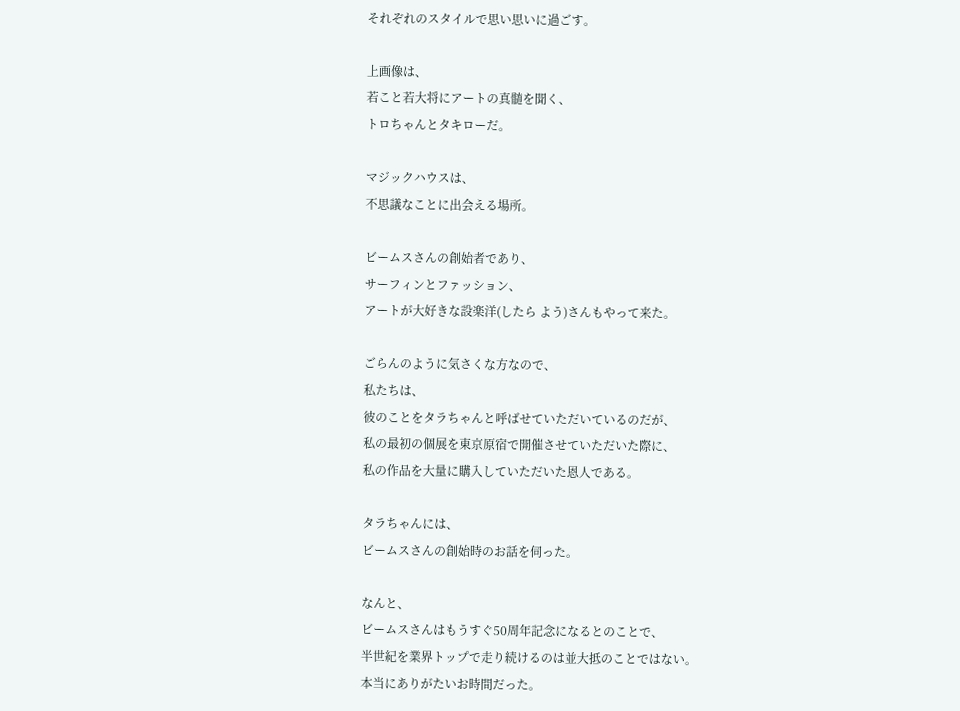それぞれのスタイルで思い思いに過ごす。

上画像は、
若こと若大将にアートの真髄を聞く、
トロちゃんとタキローだ。

マジックハウスは、
不思議なことに出会える場所。

ビームスさんの創始者であり、
サーフィンとファッション、
アートが大好きな設楽洋(したら よう)さんもやって来た。

ごらんのように気さくな方なので、
私たちは、
彼のことをタラちゃんと呼ばせていただいているのだが、
私の最初の個展を東京原宿で開催させていただいた際に、
私の作品を大量に購入していただいた恩人である。

タラちゃんには、
ビームスさんの創始時のお話を伺った。

なんと、
ビームスさんはもうすぐ50周年記念になるとのことで、
半世紀を業界トップで走り続けるのは並大抵のことではない。
本当にありがたいお時間だった。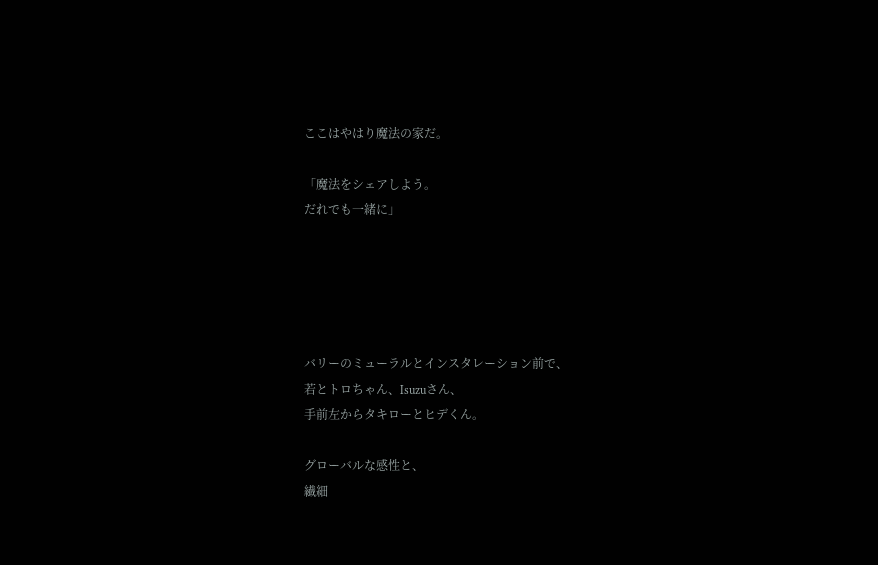ここはやはり魔法の家だ。

「魔法をシェアしよう。
だれでも一緒に」





バリーのミューラルとインスタレーション前で、
若とトロちゃん、Isuzuさん、
手前左からタキローとヒデくん。

グローバルな感性と、
繊細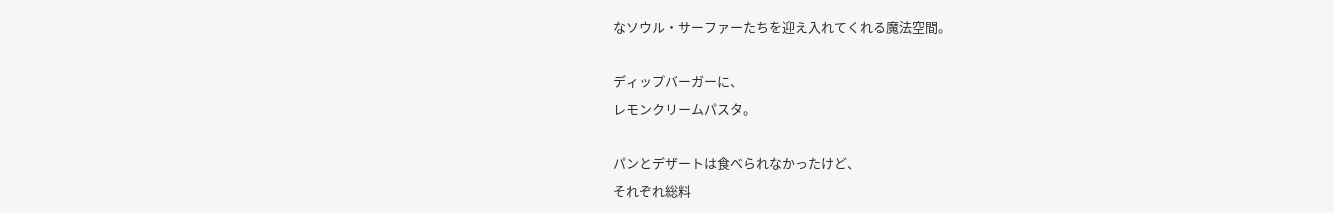なソウル・サーファーたちを迎え入れてくれる魔法空間。

ディップバーガーに、
レモンクリームパスタ。

パンとデザートは食べられなかったけど、
それぞれ総料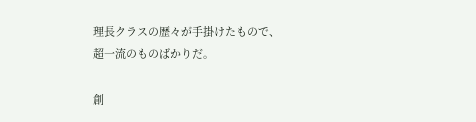理長クラスの歴々が手掛けたもので、
超一流のものばかりだ。

創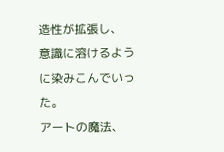造性が拡張し、
意識に溶けるように染みこんでいった。
アートの魔法、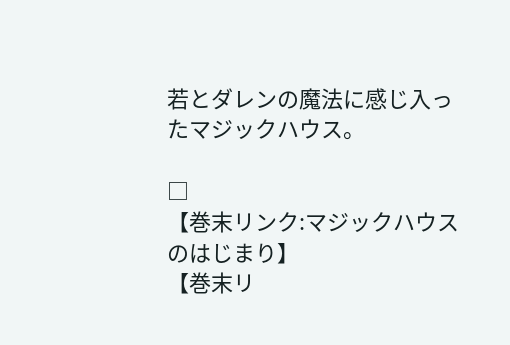若とダレンの魔法に感じ入ったマジックハウス。

□
【巻末リンク:マジックハウスのはじまり】
【巻末リ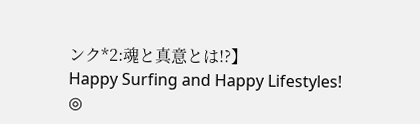ンク*2:魂と真意とは!?】
Happy Surfing and Happy Lifestyles!
◎